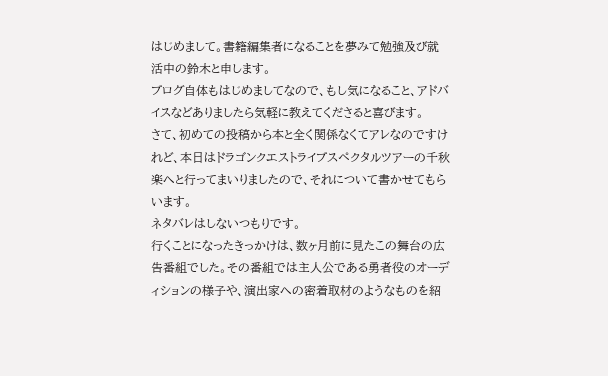はじめまして。書籍編集者になることを夢みて勉強及び就活中の鈴木と申します。
ブログ自体もはじめましてなので、もし気になること、アドバイスなどありましたら気軽に教えてくださると喜びます。
さて、初めての投稿から本と全く関係なくてアレなのですけれど、本日はドラゴンクエストライブスペクタルツアーの千秋楽へと行ってまいりましたので、それについて書かせてもらいます。
ネタバレはしないつもりです。
行くことになったきっかけは、数ヶ月前に見たこの舞台の広告番組でした。その番組では主人公である勇者役のオーディションの様子や、演出家への密着取材のようなものを紹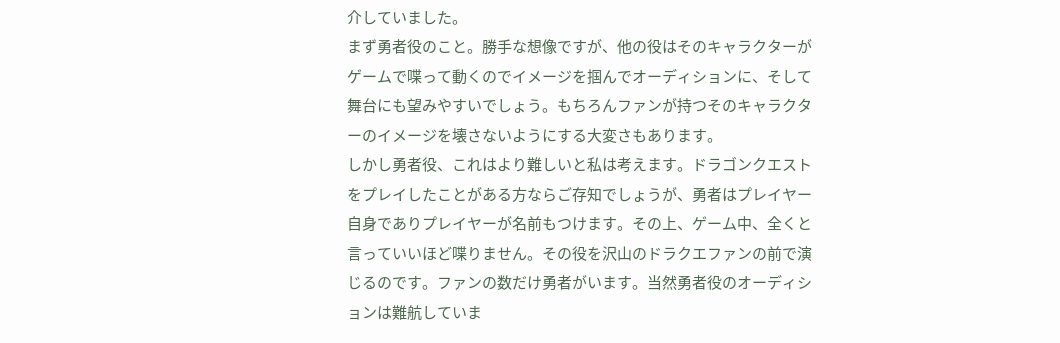介していました。
まず勇者役のこと。勝手な想像ですが、他の役はそのキャラクターがゲームで喋って動くのでイメージを掴んでオーディションに、そして舞台にも望みやすいでしょう。もちろんファンが持つそのキャラクターのイメージを壊さないようにする大変さもあります。
しかし勇者役、これはより難しいと私は考えます。ドラゴンクエストをプレイしたことがある方ならご存知でしょうが、勇者はプレイヤー自身でありプレイヤーが名前もつけます。その上、ゲーム中、全くと言っていいほど喋りません。その役を沢山のドラクエファンの前で演じるのです。ファンの数だけ勇者がいます。当然勇者役のオーディションは難航していま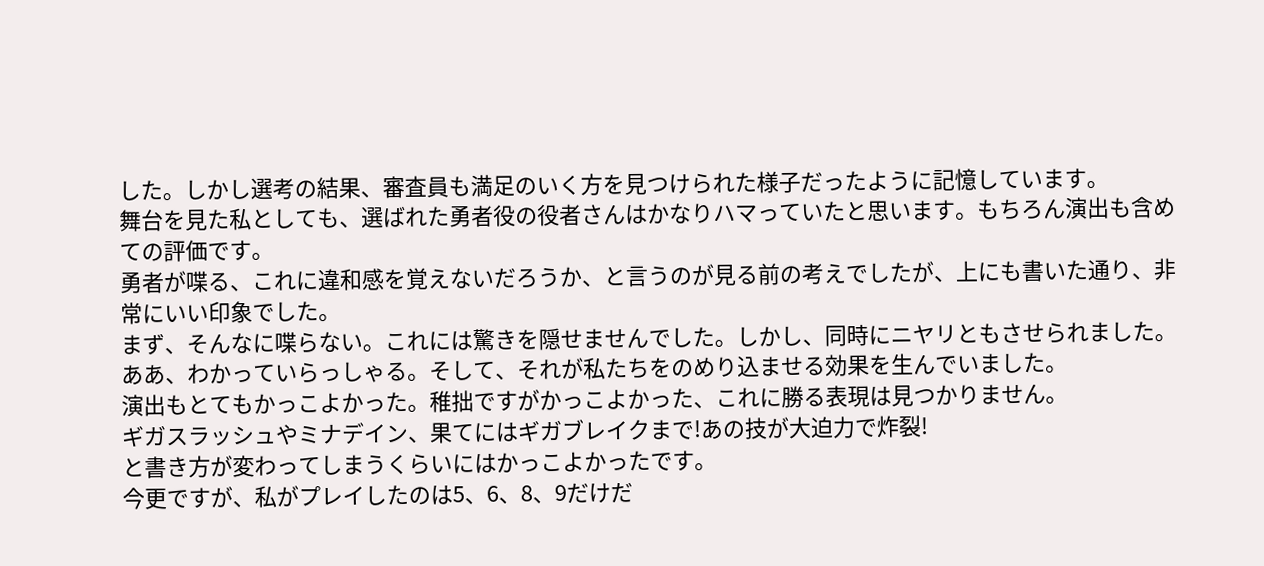した。しかし選考の結果、審査員も満足のいく方を見つけられた様子だったように記憶しています。
舞台を見た私としても、選ばれた勇者役の役者さんはかなりハマっていたと思います。もちろん演出も含めての評価です。
勇者が喋る、これに違和感を覚えないだろうか、と言うのが見る前の考えでしたが、上にも書いた通り、非常にいい印象でした。
まず、そんなに喋らない。これには驚きを隠せませんでした。しかし、同時にニヤリともさせられました。ああ、わかっていらっしゃる。そして、それが私たちをのめり込ませる効果を生んでいました。
演出もとてもかっこよかった。稚拙ですがかっこよかった、これに勝る表現は見つかりません。
ギガスラッシュやミナデイン、果てにはギガブレイクまで!あの技が大迫力で炸裂!
と書き方が変わってしまうくらいにはかっこよかったです。
今更ですが、私がプレイしたのは5、6、8、9だけだ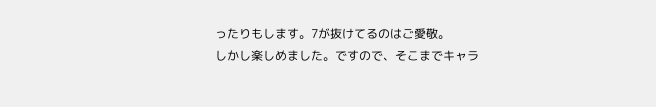ったりもします。7が抜けてるのはご愛敬。
しかし楽しめました。ですので、そこまでキャラ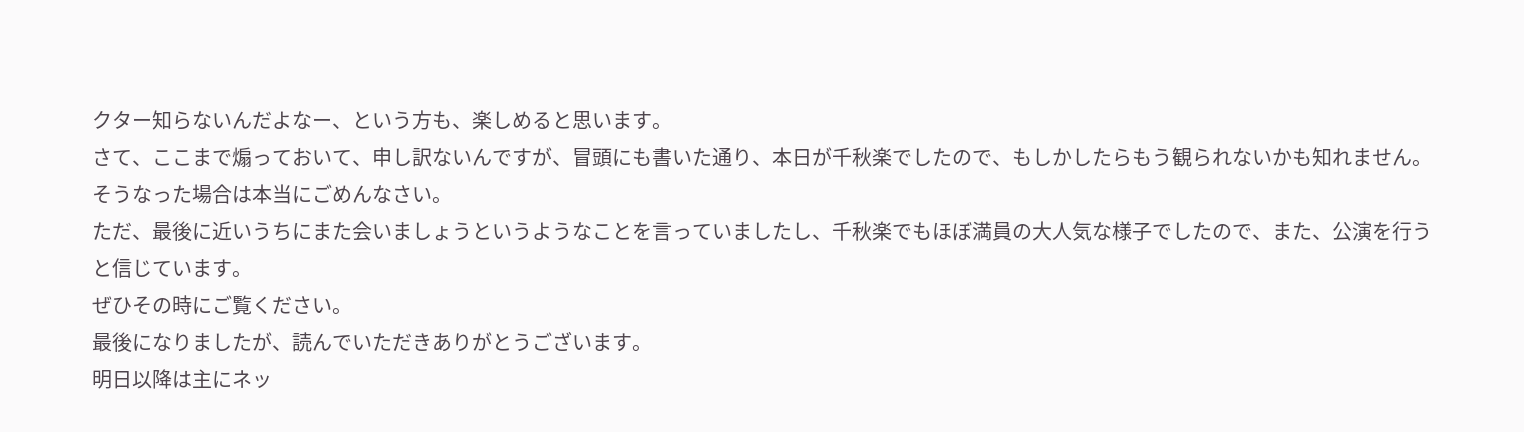クター知らないんだよなー、という方も、楽しめると思います。
さて、ここまで煽っておいて、申し訳ないんですが、冒頭にも書いた通り、本日が千秋楽でしたので、もしかしたらもう観られないかも知れません。そうなった場合は本当にごめんなさい。
ただ、最後に近いうちにまた会いましょうというようなことを言っていましたし、千秋楽でもほぼ満員の大人気な様子でしたので、また、公演を行うと信じています。
ぜひその時にご覧ください。
最後になりましたが、読んでいただきありがとうございます。
明日以降は主にネッ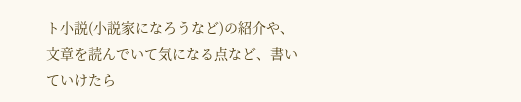ト小説(小説家になろうなど)の紹介や、文章を読んでいて気になる点など、書いていけたら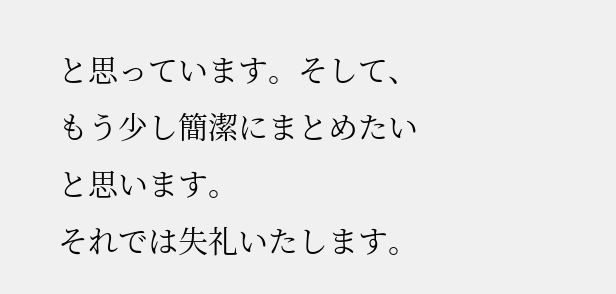と思っています。そして、もう少し簡潔にまとめたいと思います。
それでは失礼いたします。